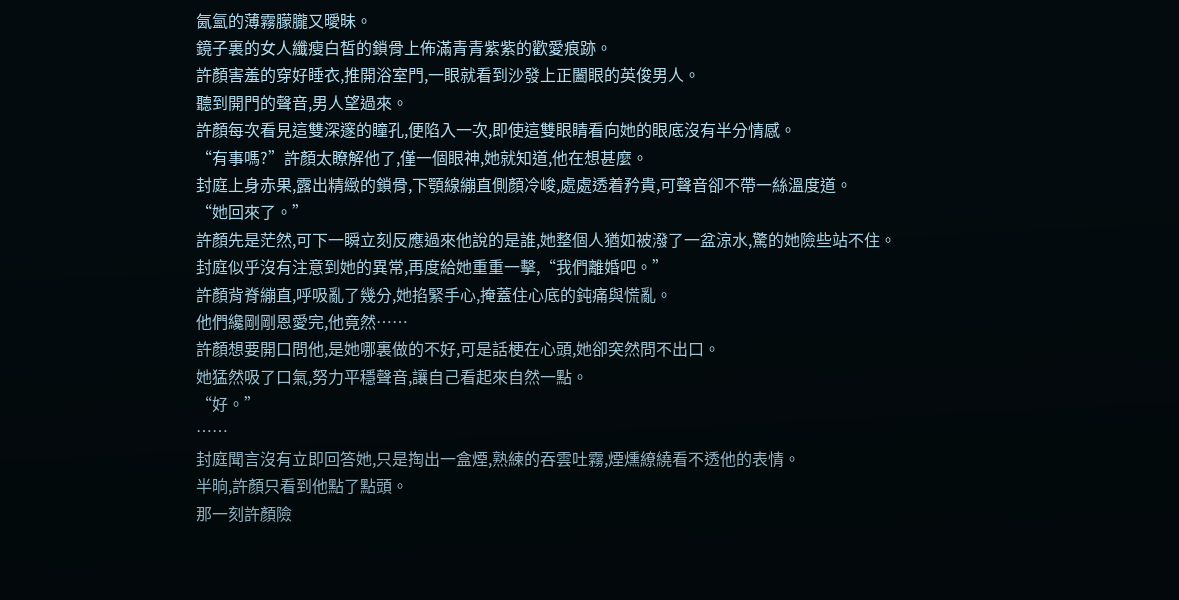氤氳的薄霧朦朧又曖昧。
鏡子裏的女人纖瘦白皙的鎖骨上佈滿青青紫紫的歡愛痕跡。
許顏害羞的穿好睡衣,推開浴室門,一眼就看到沙發上正闔眼的英俊男人。
聽到開門的聲音,男人望過來。
許顏每次看見這雙深邃的瞳孔,便陷入一次,即使這雙眼睛看向她的眼底沒有半分情感。
“有事嗎?”許顏太瞭解他了,僅一個眼神,她就知道,他在想甚麼。
封庭上身赤果,露出精緻的鎖骨,下顎線繃直側顏冷峻,處處透着矜貴,可聲音卻不帶一絲溫度道。
“她回來了。”
許顏先是茫然,可下一瞬立刻反應過來他說的是誰,她整個人猶如被潑了一盆涼水,驚的她險些站不住。
封庭似乎沒有注意到她的異常,再度給她重重一擊,“我們離婚吧。”
許顏背脊繃直,呼吸亂了幾分,她掐緊手心,掩蓋住心底的鈍痛與慌亂。
他們纔剛剛恩愛完,他竟然……
許顏想要開口問他,是她哪裏做的不好,可是話梗在心頭,她卻突然問不出口。
她猛然吸了口氣,努力平穩聲音,讓自己看起來自然一點。
“好。”
……
封庭聞言沒有立即回答她,只是掏出一盒煙,熟練的吞雲吐霧,煙燻繚繞看不透他的表情。
半晌,許顏只看到他點了點頭。
那一刻許顏險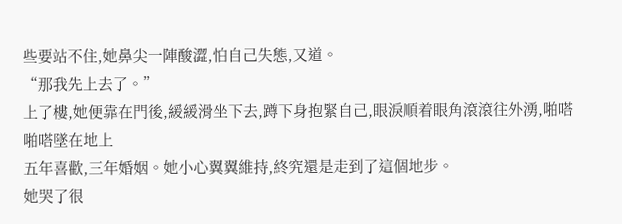些要站不住,她鼻尖一陣酸澀,怕自己失態,又道。
“那我先上去了。”
上了樓,她便靠在門後,緩緩滑坐下去,蹲下身抱緊自己,眼淚順着眼角滾滾往外湧,啪嗒啪嗒墜在地上
五年喜歡,三年婚姻。她小心翼翼維持,終究還是走到了這個地步。
她哭了很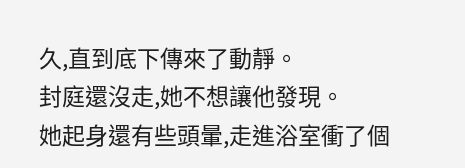久,直到底下傳來了動靜。
封庭還沒走,她不想讓他發現。
她起身還有些頭暈,走進浴室衝了個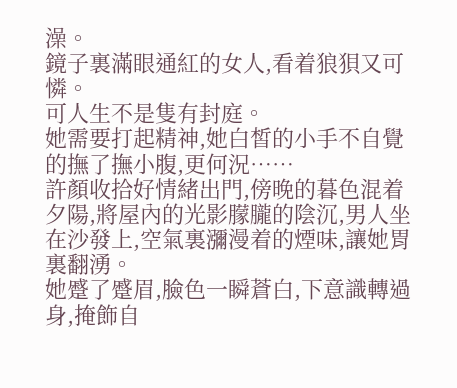澡。
鏡子裏滿眼通紅的女人,看着狼狽又可憐。
可人生不是隻有封庭。
她需要打起精神,她白皙的小手不自覺的撫了撫小腹,更何況……
許顏收拾好情緒出門,傍晚的暮色混着夕陽,將屋內的光影朦朧的陰沉,男人坐在沙發上,空氣裏瀰漫着的煙味,讓她胃裏翻湧。
她蹙了蹙眉,臉色一瞬蒼白,下意識轉過身,掩飾自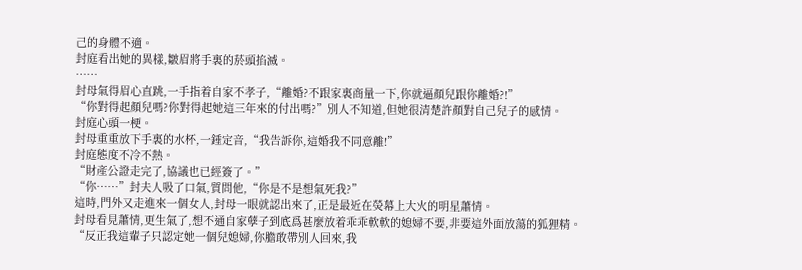己的身體不適。
封庭看出她的異樣,皺眉將手裏的菸頭掐滅。
……
封母氣得眉心直跳,一手指着自家不孝子,“離婚?不跟家裏商量一下,你就逼顏兒跟你離婚?!”
“你對得起顏兒嗎?你對得起她這三年來的付出嗎?”別人不知道,但她很清楚許顏對自己兒子的感情。
封庭心頭一梗。
封母重重放下手裏的水杯,一錘定音,“我告訴你,這婚我不同意離!”
封庭態度不冷不熱。
“財產公證走完了,協議也已經簽了。”
“你……”封夫人吸了口氣,質問他,“你是不是想氣死我?”
這時,門外又走進來一個女人,封母一眼就認出來了,正是最近在熒幕上大火的明星蕭情。
封母看見蕭情,更生氣了,想不通自家孽子到底爲甚麼放着乖乖軟軟的媳婦不要,非要這外面放蕩的狐狸精。
“反正我這輩子只認定她一個兒媳婦,你膽敢帶別人回來,我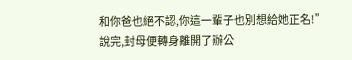和你爸也絕不認,你這一輩子也別想給她正名!”
說完,封母便轉身離開了辦公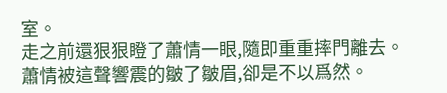室。
走之前還狠狠瞪了蕭情一眼,隨即重重摔門離去。
蕭情被這聲響震的皺了皺眉,卻是不以爲然。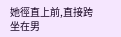她徑直上前,直接跨坐在男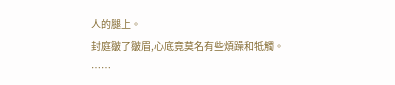人的腿上。
封庭皺了皺眉,心底竟莫名有些煩躁和牴觸。
……